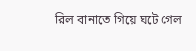রিল বানাতে গিয়ে ঘটে গেল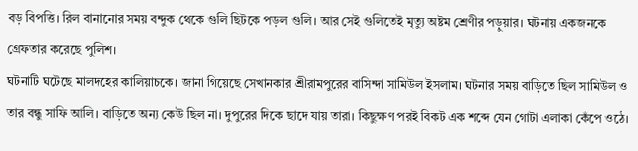বড় বিপত্তি। রিল বানানোর সময় বন্দুক থেকে গুলি ছিটকে পড়ল গুলি। আর সেই গুলিতেই মৃত্যু অষ্টম শ্রেণীর পড়ুয়ার। ঘটনায় একজনকে গ্রেফতার করেছে পুলিশ।
ঘটনাটি ঘটেছে মালদহের কালিয়াচকে। জানা গিয়েছে সেখানকার শ্রীরামপুরের বাসিন্দা সামিউল ইসলাম। ঘটনার সময় বাড়িতে ছিল সামিউল ও তার বন্ধু সাফি আলি। বাড়িতে অন্য কেউ ছিল না। দুপুরের দিকে ছাদে যায় তারা। কিছুক্ষণ পরই বিকট এক শব্দে যেন গোটা এলাকা কেঁপে ওঠে।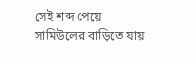সেই শব্দ পেয়ে সামিউলের বাড়িতে যায়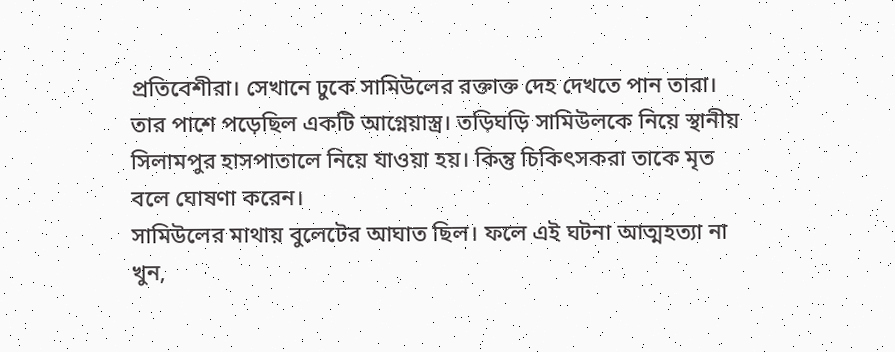প্রতিবেশীরা। সেখানে ঢুকে সামিউলের রক্তাক্ত দেহ দেখতে পান তারা। তার পাশে পড়েছিল একটি আগ্নেয়াস্ত্র। তড়িঘড়ি সামিউলকে নিয়ে স্থানীয় সিলামপুর হাসপাতালে নিয়ে যাওয়া হয়। কিন্তু চিকিৎসকরা তাকে মৃত বলে ঘোষণা করেন।
সামিউলের মাথায় বুলেটের আঘাত ছিল। ফলে এই ঘটনা আত্মহত্যা না খুন,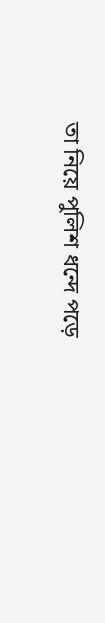তা নিয়ে পুলিশ ধন্দে পড়ে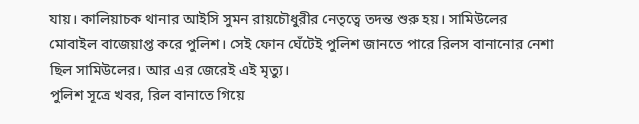যায়। কালিয়াচক থানার আইসি সুমন রায়চৌধুরীর নেতৃত্বে তদন্ত শুরু হয়। সামিউলের মোবাইল বাজেয়াপ্ত করে পুলিশ। সেই ফোন ঘেঁটেই পুলিশ জানতে পারে রিলস বানানোর নেশা ছিল সামিউলের। আর এর জেরেই এই মৃত্যু।
পুলিশ সূত্রে খবর, রিল বানাতে গিয়ে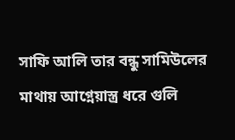সাফি আলি তার বন্ধু সামিউলের মাথায় আগ্নেয়াস্ত্র ধরে গুলি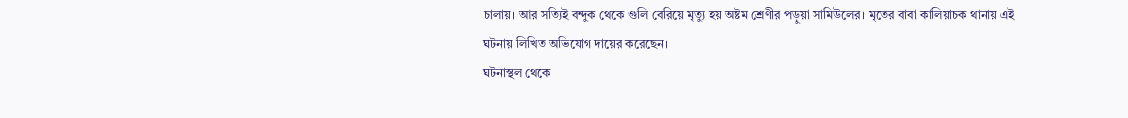চালায়। আর সত্যিই বন্দুক থেকে গুলি বেরিয়ে মৃত্যু হয় অষ্টম শ্রেণীর পড়ুয়া সামিউলের। মৃতের বাবা কালিয়াচক থানায় এই ঘটনায় লিখিত অভিযোগ দায়ের করেছেন।
ঘটনাস্থল থেকে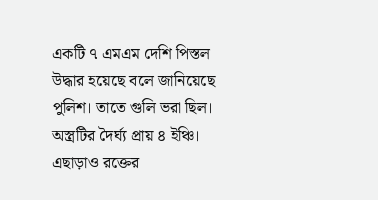একটি ৭ এমএম দেশি পিস্তল উদ্ধার হয়েছে বলে জানিয়েছে পুলিশ। তাতে গুলি ভরা ছিল। অস্ত্রটির দৈর্ঘ্য প্রায় ৪ ইঞ্চি। এছাড়াও রক্তের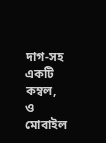দাগ-সহ একটি কম্বল, ও মোবাইল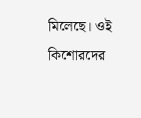মিলেছে। ওই কিশোরদের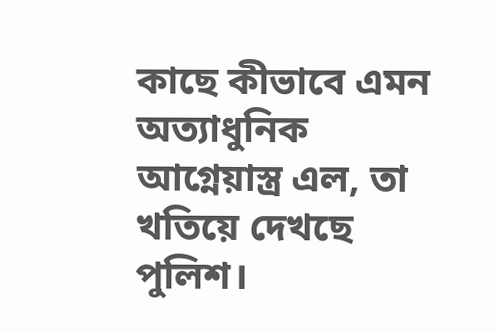কাছে কীভাবে এমন অত্যাধুনিক আগ্নেয়াস্ত্র এল, তা খতিয়ে দেখছে পুলিশ।